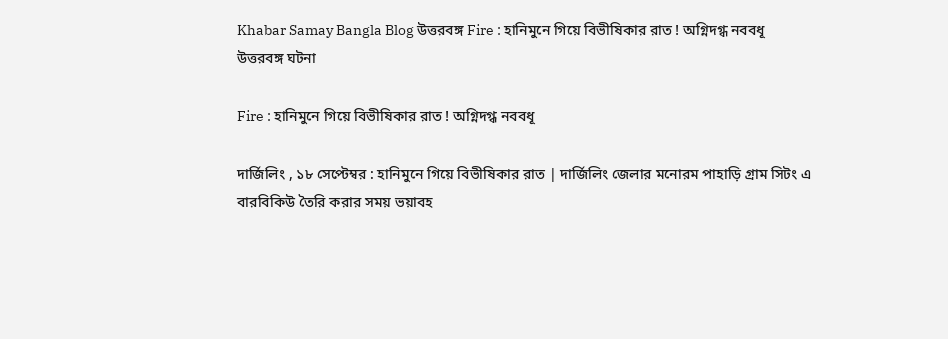Khabar Samay Bangla Blog উত্তরবঙ্গ Fire : হানিমুনে গিয়ে বিভীষিকার রাত ! অগ্নিদগ্ধ নববধূ
উত্তরবঙ্গ ঘটনা

Fire : হানিমুনে গিয়ে বিভীষিকার রাত ! অগ্নিদগ্ধ নববধূ

দার্জিলিং , ১৮ সেপ্টেম্বর : হানিমুনে গিয়ে বিভীষিকার রাত | দার্জিলিং জেলার মনোরম পাহাড়ি গ্রাম সিটং এ বারবিকিউ তৈরি করার সময় ভয়াবহ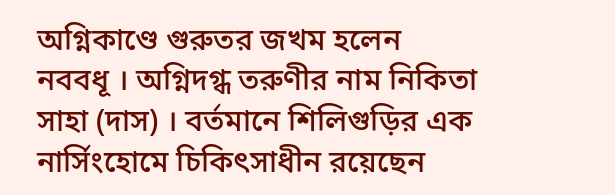অগ্নিকাণ্ডে গুরুতর জখম হলেন নববধূ । অগ্নিদগ্ধ তরুণীর নাম নিকিতা সাহা (দাস) । বর্তমানে শিলিগুড়ির এক নার্সিংহোমে চিকিৎসাধীন রয়েছেন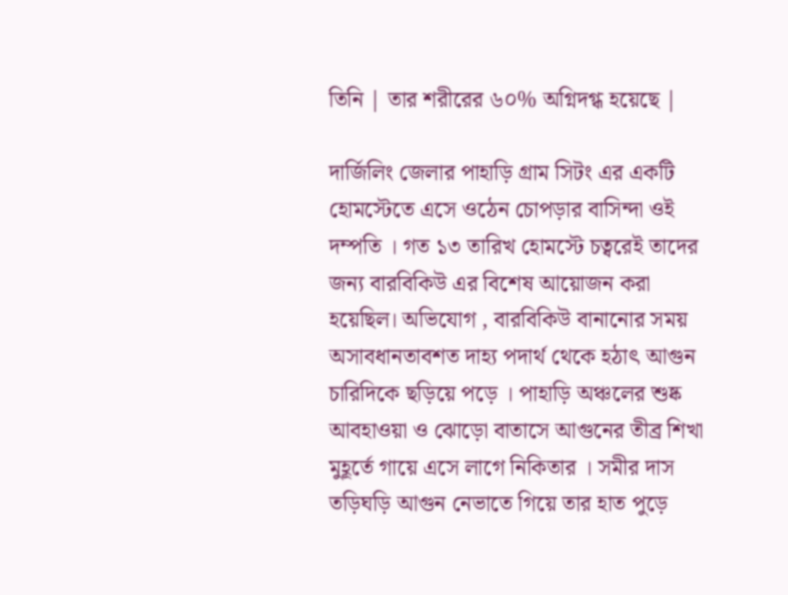তিনি | তার শরীরের ৬০% অগ্নিদগ্ধ হয়েছে |

দার্জিলিং জেলার পাহাড়ি গ্রাম সিটং এর একটি হোমস্টেতে এসে ওঠেন চোপড়ার বাসিন্দা ওই দম্পতি । গত ১৩ তারিখ হোমস্টে চত্বরেই তাদের জন্য বারবিকিউ এর বিশেষ আয়োজন করা হয়েছিল। অভিযোগ , বারবিকিউ বানানোর সময় অসাবধানতাবশত দাহ্য পদার্থ থেকে হঠাৎ আগুন চারিদিকে ছড়িয়ে পড়ে । পাহাড়ি অঞ্চলের শুষ্ক আবহাওয়া ও ঝোড়ো বাতাসে আগুনের তীব্র শিখা মুহূর্তে গায়ে এসে লাগে নিকিতার । সমীর দাস তড়িঘড়ি আগুন নেভাতে গিয়ে তার হাত পুড়ে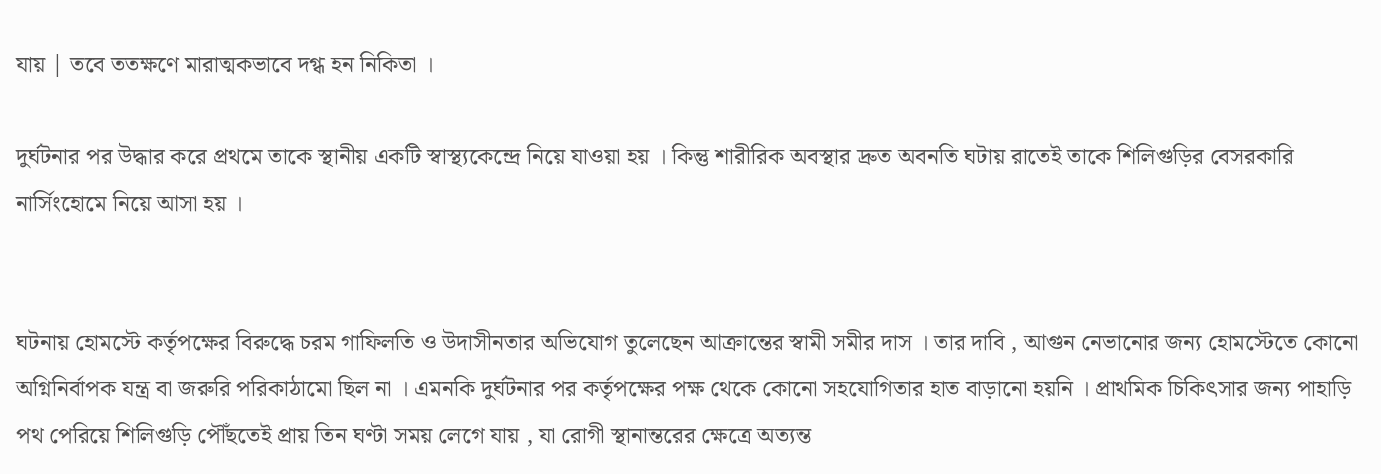যায় | তবে ততক্ষণে মারাত্মকভাবে দগ্ধ হন নিকিতা ।

দুর্ঘটনার পর উদ্ধার করে প্রথমে তাকে স্থানীয় একটি স্বাস্থ্যকেন্দ্রে নিয়ে যাওয়া হয় । কিন্তু শারীরিক অবস্থার দ্রুত অবনতি ঘটায় রাতেই তাকে শিলিগুড়ির বেসরকারি নার্সিংহোমে নিয়ে আসা হয় ।


ঘটনায় হোমস্টে কর্তৃপক্ষের বিরুদ্ধে চরম গাফিলতি ও উদাসীনতার অভিযোগ তুলেছেন আক্রান্তের স্বামী সমীর দাস । তার দাবি , আগুন নেভানোর জন্য হোমস্টেতে কোনো অগ্নিনির্বাপক যন্ত্র বা জরুরি পরিকাঠামো ছিল না । এমনকি দুর্ঘটনার পর কর্তৃপক্ষের পক্ষ থেকে কোনো সহযোগিতার হাত বাড়ানো হয়নি । প্রাথমিক চিকিৎসার জন্য পাহাড়ি পথ পেরিয়ে শিলিগুড়ি পৌঁছতেই প্রায় তিন ঘণ্টা সময় লেগে যায় , যা রোগী স্থানান্তরের ক্ষেত্রে অত্যন্ত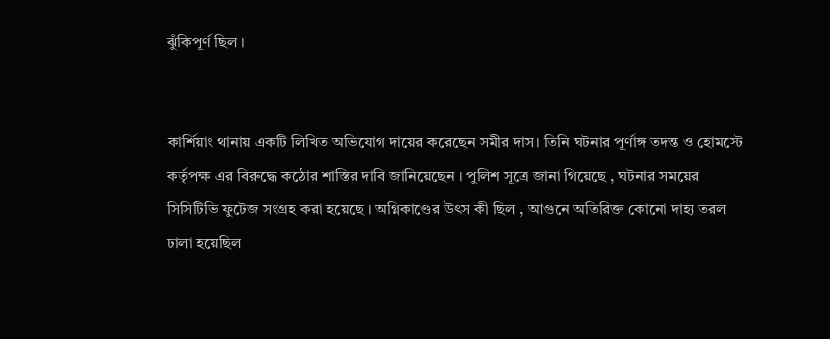ঝুঁকিপূর্ণ ছিল ।


কার্শিয়াং থানায় একটি লিখিত অভিযোগ দায়ের করেছেন সমীর দাস। তিনি ঘটনার পূর্ণাঙ্গ তদন্ত ও হোমস্টে কর্তৃপক্ষ এর বিরুদ্ধে কঠোর শাস্তির দাবি জানিয়েছেন । পুলিশ সূত্রে জানা গিয়েছে , ঘটনার সময়ের সিসিটিভি ফুটেজ সংগ্রহ করা হয়েছে । অগ্নিকাণ্ডের উৎস কী ছিল , আগুনে অতিরিক্ত কোনো দাহ্য তরল ঢালা হয়েছিল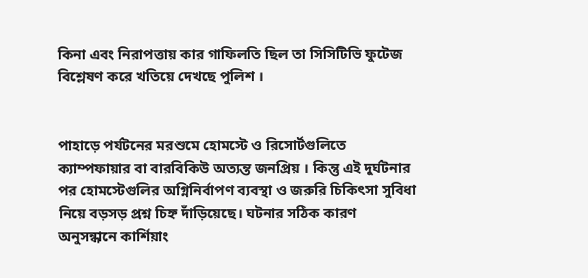কিনা এবং নিরাপত্তায় কার গাফিলতি ছিল তা সিসিটিভি ফুটেজ বিশ্লেষণ করে খতিয়ে দেখছে পুলিশ ।


পাহাড়ে পর্যটনের মরশুমে হোমস্টে ও রিসোর্টগুলিতে ক্যাম্পফায়ার বা বারবিকিউ অত্যন্ত জনপ্রিয় । কিন্তু এই দুর্ঘটনার পর হোমস্টেগুলির অগ্নিনির্বাপণ ব্যবস্থা ও জরুরি চিকিৎসা সুবিধা নিয়ে বড়সড় প্রশ্ন চিহ্ন দাঁড়িয়েছে। ঘটনার সঠিক কারণ অনুসন্ধানে কার্শিয়াং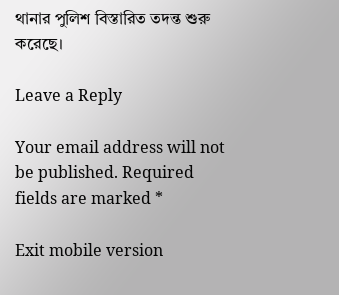থানার পুলিশ বিস্তারিত তদন্ত শুরু করেছে।

Leave a Reply

Your email address will not be published. Required fields are marked *

Exit mobile version